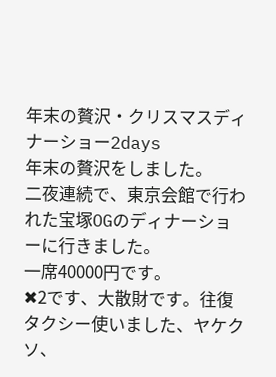年末の贅沢・クリスマスディナーショー2days
年末の贅沢をしました。
二夜連続で、東京会館で行われた宝塚OGのディナーショーに行きました。
一席40000円です。
✖2です、大散財です。往復タクシー使いました、ヤケクソ、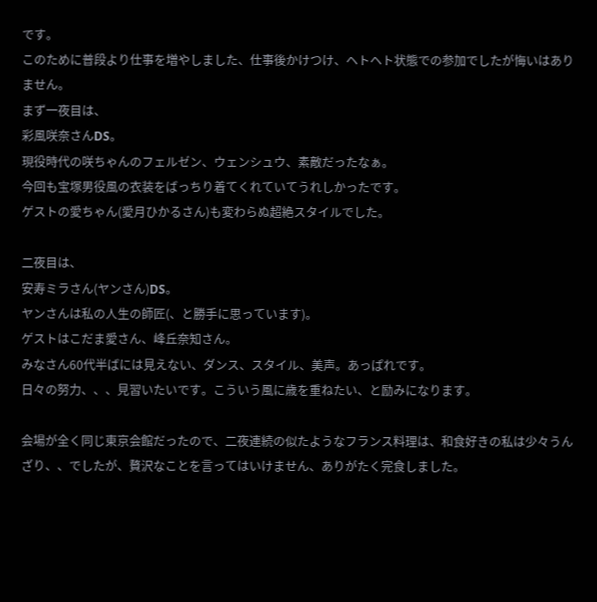です。
このために普段より仕事を増やしました、仕事後かけつけ、ヘトヘト状態での参加でしたが悔いはありません。
まず一夜目は、
彩風咲奈さんDS。
現役時代の咲ちゃんのフェルゼン、ウェンシュウ、素敵だったなぁ。
今回も宝塚男役風の衣装をばっちり着てくれていてうれしかったです。
ゲストの愛ちゃん(愛月ひかるさん)も変わらぬ超絶スタイルでした。

二夜目は、
安寿ミラさん(ヤンさん)DS。
ヤンさんは私の人生の師匠(、と勝手に思っています)。
ゲストはこだま愛さん、峰丘奈知さん。
みなさん60代半ばには見えない、ダンス、スタイル、美声。あっぱれです。
日々の努力、、、見習いたいです。こういう風に歳を重ねたい、と励みになります。

会場が全く同じ東京会館だったので、二夜連続の似たようなフランス料理は、和食好きの私は少々うんざり、、でしたが、贅沢なことを言ってはいけません、ありがたく完食しました。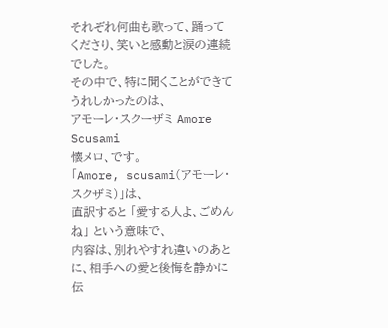それぞれ何曲も歌って、踊ってくださり、笑いと感動と涙の連続でした。
その中で、特に聞くことができてうれしかったのは、
アモーレ・スクーザミ Amore Scusami
懐メロ、です。
「Amore, scusami(アモーレ・スクザミ)」は、
直訳すると 「愛する人よ、ごめんね」 という意味で、
内容は、別れやすれ違いのあとに、相手への愛と後悔を静かに伝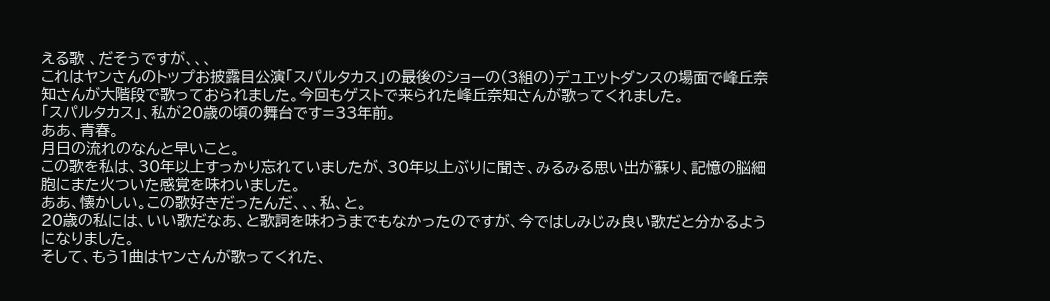える歌 、だそうですが、、、
これはヤンさんのトップお披露目公演「スパルタカス」の最後のショーの(3組の)デュエットダンスの場面で峰丘奈知さんが大階段で歌っておられました。今回もゲストで来られた峰丘奈知さんが歌ってくれました。
「スパルタカス」、私が20歳の頃の舞台です=33年前。
ああ、青春。
月日の流れのなんと早いこと。
この歌を私は、30年以上すっかり忘れていましたが、30年以上ぶりに聞き、みるみる思い出が蘇り、記憶の脳細胞にまた火ついた感覚を味わいました。
ああ、懐かしい。この歌好きだったんだ、、、私、と。
20歳の私には、いい歌だなあ、と歌詞を味わうまでもなかったのですが、今ではしみじみ良い歌だと分かるようになりました。
そして、もう1曲はヤンさんが歌ってくれた、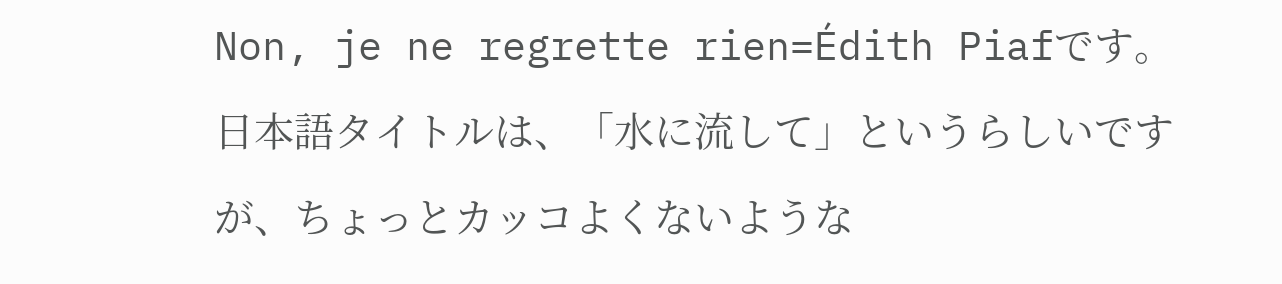Non, je ne regrette rien=Édith Piafです。
日本語タイトルは、「水に流して」というらしいですが、ちょっとカッコよくないような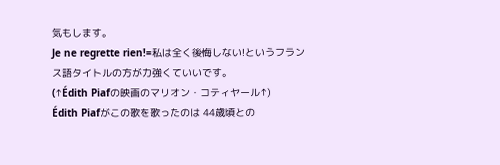気もします。
Je ne regrette rien!=私は全く後悔しない!というフランス語タイトルの方が力強くていいです。
(↑Édith Piafの映画のマリオン・コティヤール↑)
Édith Piafがこの歌を歌ったのは 44歳頃との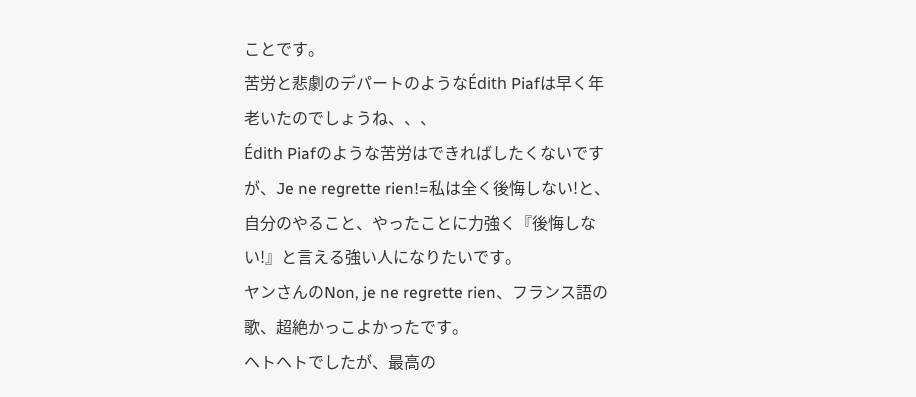ことです。
苦労と悲劇のデパートのようなÉdith Piafは早く年老いたのでしょうね、、、
Édith Piafのような苦労はできればしたくないですが、Je ne regrette rien!=私は全く後悔しない!と、自分のやること、やったことに力強く『後悔しない!』と言える強い人になりたいです。
ヤンさんのNon, je ne regrette rien、フランス語の歌、超絶かっこよかったです。
ヘトヘトでしたが、最高の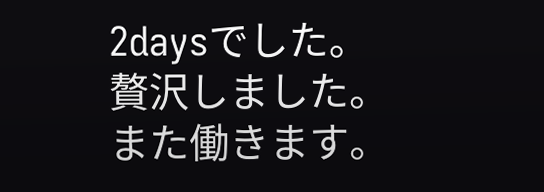2daysでした。
贅沢しました。
また働きます。